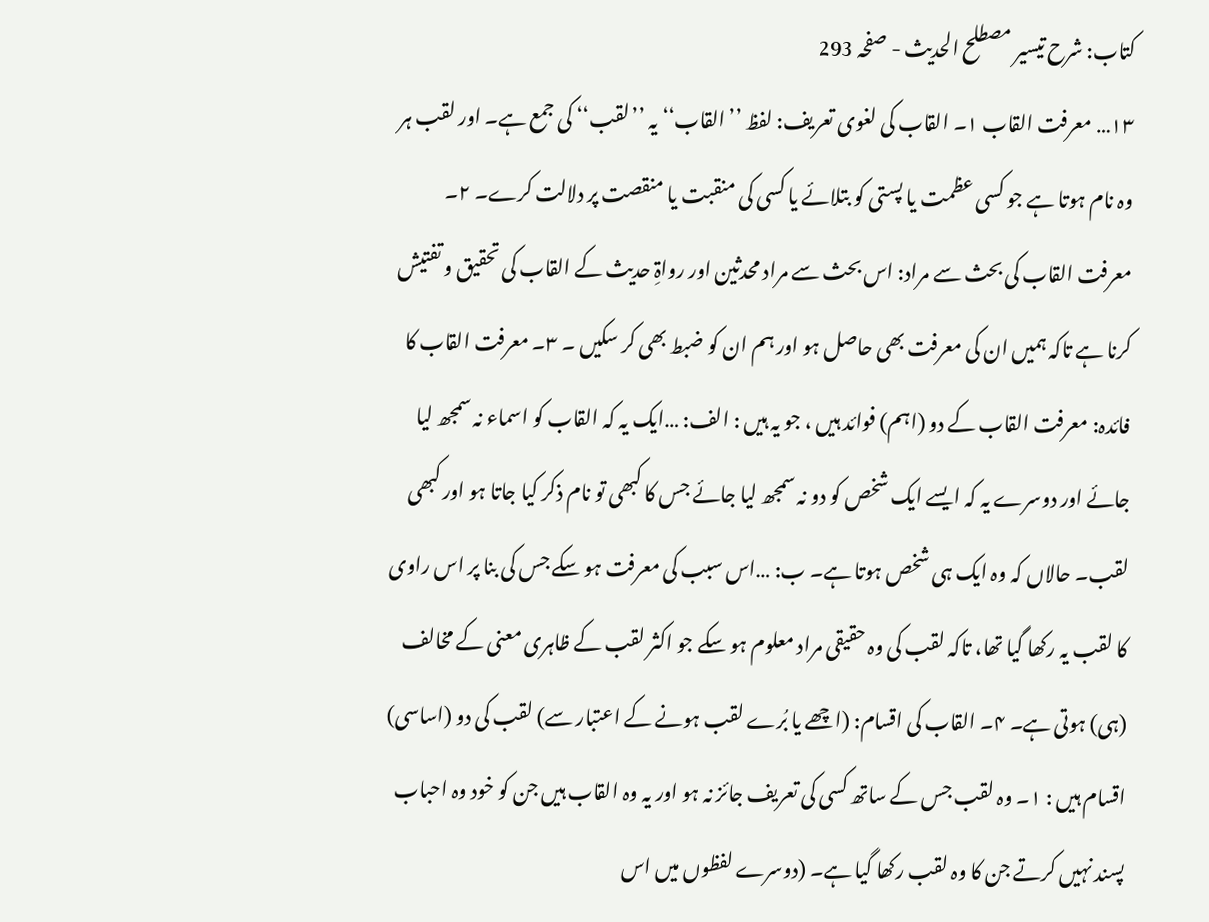کتاب: شرح تیسیر مصطلح الحدیث - صفحہ 293
۱۳… معرفت القاب ۱۔ القاب کی لغوی تعریف: لفظ ’’القاب‘‘ یہ ’’لقب‘‘ کی جمع ہے۔ اور لقب ہر وہ نام ہوتا ہے جو کسی عظمت یا پستی کو بتلائے یا کسی کی منقبت یا منقصت پر دلالت کرے۔ ۲۔ معرفت القاب کی بحث سے مراد: اس بحث سے مراد محدثین اور رواۃِ حدیث کے القاب کی تحقیق و تفتیش کرنا ہے تاکہ ہمیں ان کی معرفت بھی حاصل ہو اور ہم ان کو ضبط بھی کر سکیں ۔ ۳۔ معرفت القاب کا فائدہ: معرفت القاب کے دو (اہم) فوائد ہیں ، جو یہ ہیں : الف: …ایک یہ کہ القاب کو اسماء نہ سمجھ لیا جائے اور دوسرے یہ کہ ایسے ایک شخص کو دو نہ سمجھ لیا جائے جس کا کبھی تو نام ذکر کیا جاتا ہو اور کبھی لقب۔ حالاں کہ وہ ایک ہی شخص ہوتا ہے۔ ب: …اس سبب کی معرفت ہو سکے جس کی بنا پر اس راوی کا لقب یہ رکھا گیا تھا، تاکہ لقب کی وہ حقیقی مراد معلوم ہو سکے جو اکثر لقب کے ظاہری معنی کے مخالف (ہی) ہوتی ہے۔ ۴۔ القاب کی اقسام: (اچھے یا بُرے لقب ہونے کے اعتبار سے) لقب کی دو (اساسی) اقسام ہیں : ۱۔ وہ لقب جس کے ساتھ کسی کی تعریف جائز نہ ہو اور یہ وہ القاب ہیں جن کو خود وہ احباب پسند نہیں کرتے جن کا وہ لقب رکھا گیا ہے۔ (دوسرے لفظوں میں اس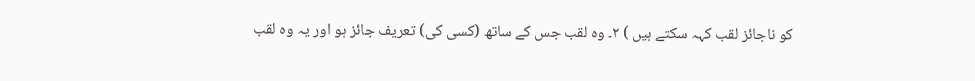کو ناجائز لقب کہہ سکتے ہیں ) ۲۔ وہ لقب جس کے ساتھ (کسی کی) تعریف جائز ہو اور یہ وہ لقب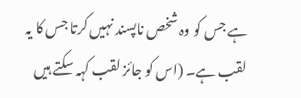ہے جس کو وہ شخص ناپسند نہیں کرتا جس کا یہ لقب ہے۔ (اس کو جائز لقب کہہ سکتے ہیں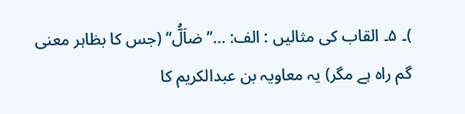)۔ ۵۔ القاب کی مثالیں : الف: …’’ضاَلُّ‘‘ (جس کا بظاہر معنی گم راہ ہے مگر) یہ معاویہ بن عبدالکریم کا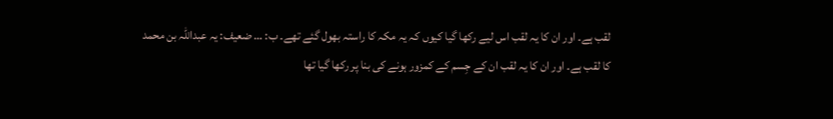لقب ہے۔ اور ان کا یہ لقب اس لیے رکھا گیا کیوں کہ یہ مکہ کا راستہ بھول گئے تھے۔ ب: … ضعیف: یہ عبداللہ بن محمد کا لقب ہے۔ اور ان کا یہ لقب ان کے جِسم کے کمزور ہونے کی بنا پر رکھا گیا تھا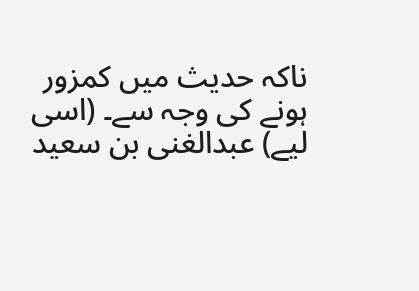ناکہ حدیث میں کمزور ہونے کی وجہ سے۔ (اسی لیے) عبدالغنی بن سعید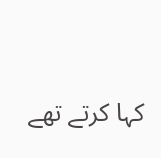کہا کرتے تھے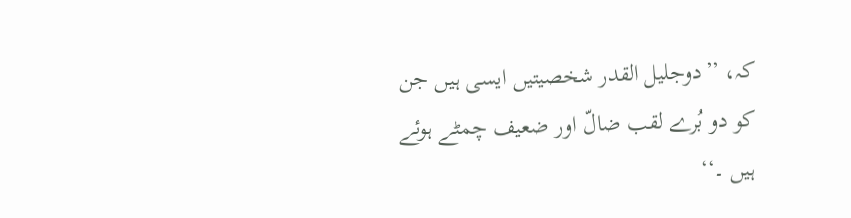کہ، ’’دوجلیل القدر شخصیتیں ایسی ہیں جن کو دو بُرے لقب ضالّ اور ضعیف چمٹے ہوئے ہیں ۔‘‘